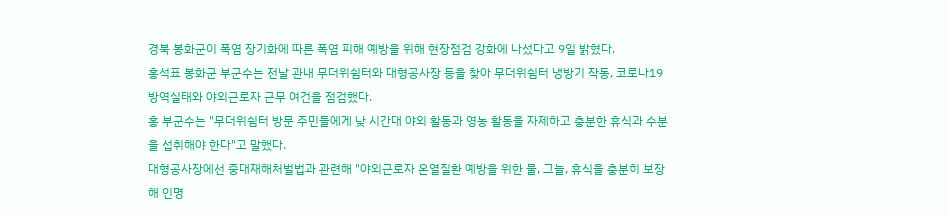경북 봉화군이 폭염 장기화에 따른 폭염 피해 예방을 위해 현장점검 강화에 나섰다고 9일 밝혔다.
홍석표 봉화군 부군수는 전날 관내 무더위쉼터와 대형공사장 등을 찾아 무더위쉼터 냉방기 작동, 코로나19 방역실태와 야외근로자 근무 여건을 점검했다.
홍 부군수는 "무더위쉼터 방문 주민들에게 낮 시간대 야외 활동과 영농 활동을 자제하고 충분한 휴식과 수분을 섭취해야 한다"고 말했다.
대형공사장에선 중대재해처벌법과 관련해 "야외근로자 온열질환 예방을 위한 물, 그늘, 휴식을 충분히 보장해 인명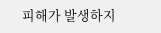피해가 발생하지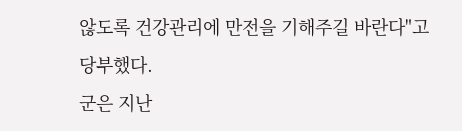않도록 건강관리에 만전을 기해주길 바란다"고 당부했다.
군은 지난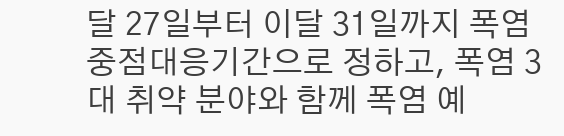달 27일부터 이달 31일까지 폭염 중점대응기간으로 정하고, 폭염 3대 취약 분야와 함께 폭염 예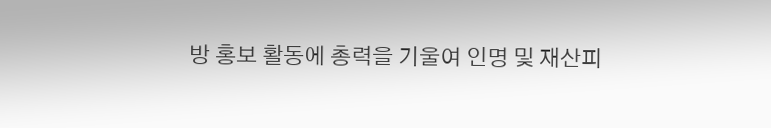방 홍보 활동에 총력을 기울여 인명 및 재산피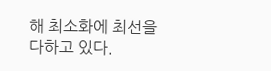해 최소화에 최선을 다하고 있다.